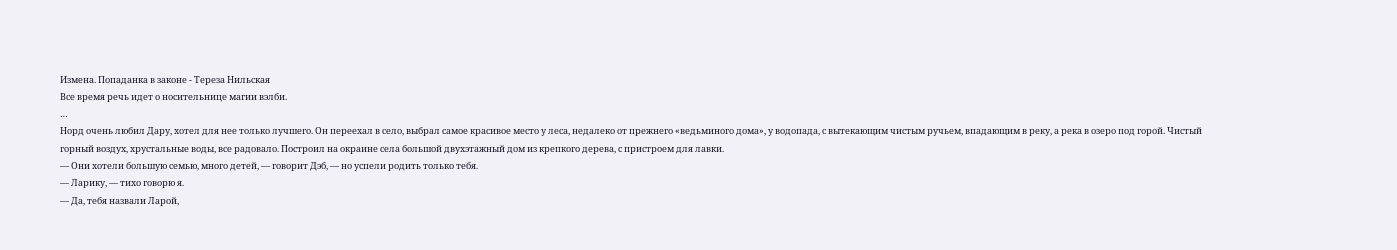Измена. Попаданка в законе - Тереза Нильская
Все время речь идет о носительнице магии вэлби.
…
Норд очень любил Дару, хотел для нее только лучшего. Он переехал в село, выбрал самое красивое место у леса, недалеко от прежнего «ведьминого дома», у водопада, с вытекающим чистым ручьем, впадающим в реку, а река в озеро под горой. Чистый горный воздух, хрустальные воды, все радовало. Построил на окраине села большой двухэтажный дом из крепкого дерева, с пристроем для лавки.
— Они хотели большую семью, много детей, — говорит Дэб, — но успели родить только тебя.
— Ларику, — тихо говорю я.
— Да, тебя назвали Ларой,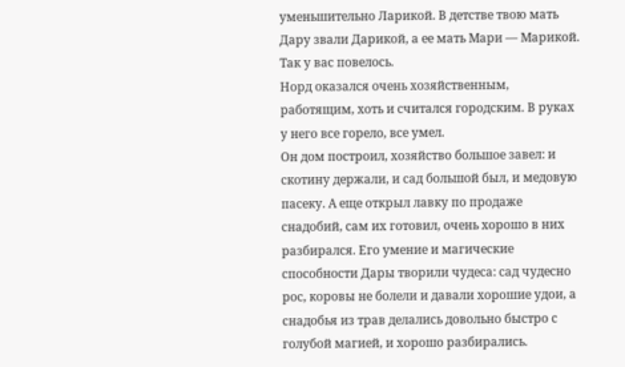уменьшительно Ларикой. В детстве твою мать Дару звали Дарикой, а ее мать Мари — Марикой. Так у вас повелось.
Норд оказался очень хозяйственным, работящим, хоть и считался городским. В руках у него все горело, все умел.
Он дом построил, хозяйство большое завел: и скотину держали, и сад большой был, и медовую пасеку. А еще открыл лавку по продаже снадобий, сам их готовил, очень хорошо в них разбирался. Его умение и магические способности Дары творили чудеса: сад чудесно рос, коровы не болели и давали хорошие удои, а снадобья из трав делались довольно быстро с голубой магией, и хорошо разбирались.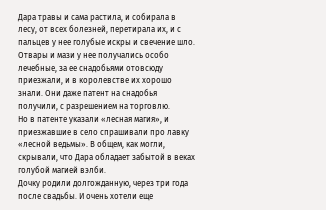Дара травы и сама растила, и собирала в лесу, от всех болезней, перетирала их, и с пальцев у нее голубые искры и свечение шло. Отвары и мази у нее получались особо лечебные, за ее снадобьями отовсюду приезжали, и в королевстве их хорошо знали. Они даже патент на снадобья получили, с разрешением на торговлю.
Но в патенте указали «лесная магия», и приезжавшие в село спрашивали про лавку «лесной ведьмы». В общем, как могли, скрывали, что Дара обладает забытой в веках голубой магией вэлби.
Дочку родили долгожданную, через три года после свадьбы. И очень хотели еще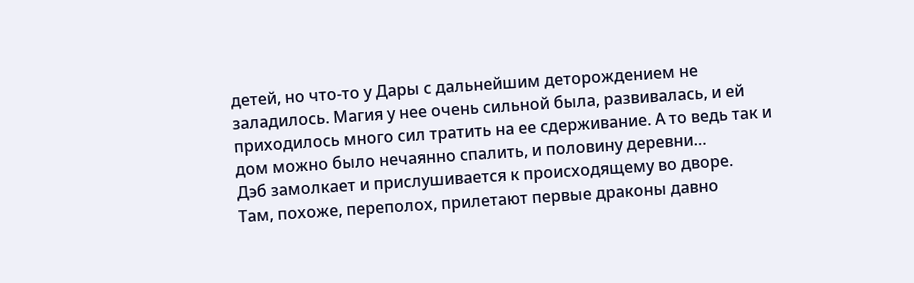детей, но что-то у Дары с дальнейшим деторождением не заладилось. Магия у нее очень сильной была, развивалась, и ей приходилось много сил тратить на ее сдерживание. А то ведь так и дом можно было нечаянно спалить, и половину деревни…
Дэб замолкает и прислушивается к происходящему во дворе.
Там, похоже, переполох, прилетают первые драконы давно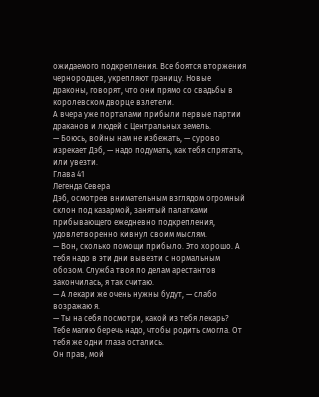ожидаемого подкрепления. Все боятся вторжения чернородцев, укрепляют границу. Новые драконы, говорят, что они прямо со свадьбы в королевском дворце взлетели.
А вчера уже порталами прибыли первые партии драканов и людей с Центральных земель.
— Боюсь, войны нам не избежать, — сурово изрекает Дэб, — надо подумать, как тебя спрятать, или увезти.
Глава 41
Легенда Севера
Дэб, осмотрев внимательным взглядом огромный склон под казармой, занятый палатками прибывающего ежедневно подкрепления, удовлетворенно кивнул своим мыслям.
— Вон, сколько помощи прибыло. Это хорошо. А тебя надо в эти дни вывезти с нормальным обозом. Служба твоя по делам арестантов закончилась, я так считаю.
— А лекари же очень нужны будут, — слабо возражаю я.
— Ты на себя посмотри, какой из тебя лекарь? Тебе магию беречь надо, чтобы родить смогла. От тебя же одни глаза остались.
Он прав, мой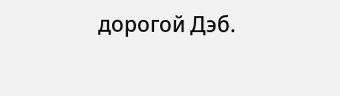дорогой Дэб.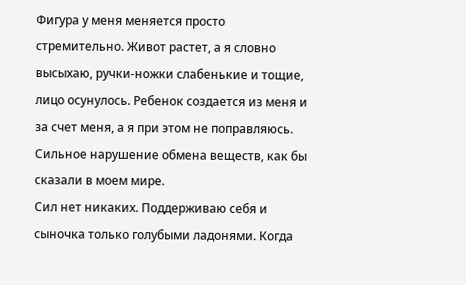Фигура у меня меняется просто стремительно. Живот растет, а я словно высыхаю, ручки-ножки слабенькие и тощие, лицо осунулось. Ребенок создается из меня и за счет меня, а я при этом не поправляюсь. Сильное нарушение обмена веществ, как бы сказали в моем мире.
Сил нет никаких. Поддерживаю себя и сыночка только голубыми ладонями. Когда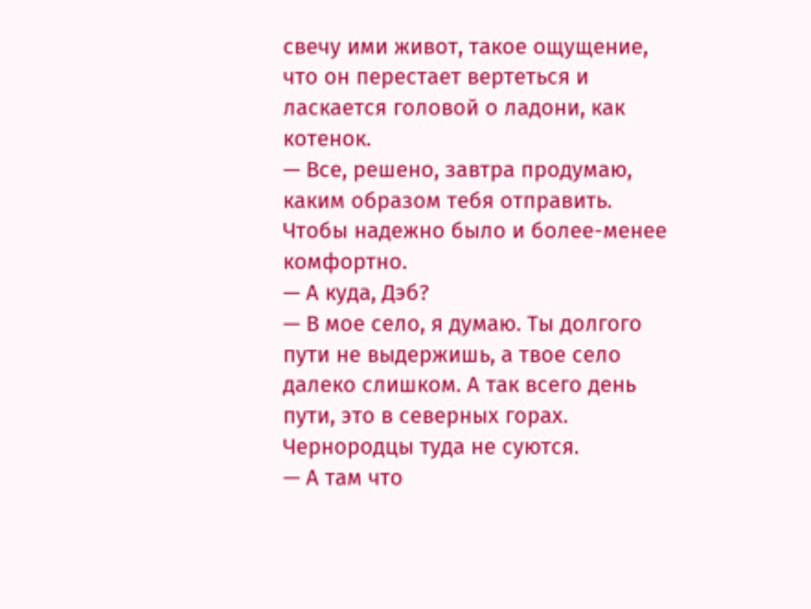свечу ими живот, такое ощущение, что он перестает вертеться и ласкается головой о ладони, как котенок.
— Все, решено, завтра продумаю, каким образом тебя отправить. Чтобы надежно было и более-менее комфортно.
— А куда, Дэб?
— В мое село, я думаю. Ты долгого пути не выдержишь, а твое село далеко слишком. А так всего день пути, это в северных горах. Чернородцы туда не суются.
— А там что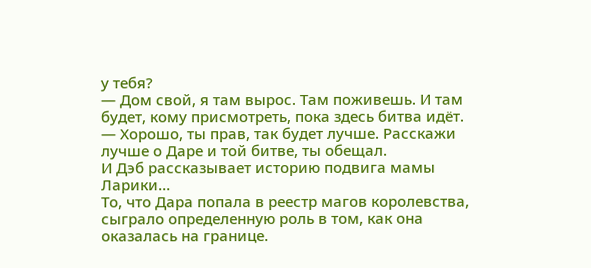у тебя?
— Дом свой, я там вырос. Там поживешь. И там будет, кому присмотреть, пока здесь битва идёт.
— Хорошо, ты прав, так будет лучше. Расскажи лучше о Даре и той битве, ты обещал.
И Дэб рассказывает историю подвига мамы Ларики…
То, что Дара попала в реестр магов королевства, сыграло определенную роль в том, как она оказалась на границе.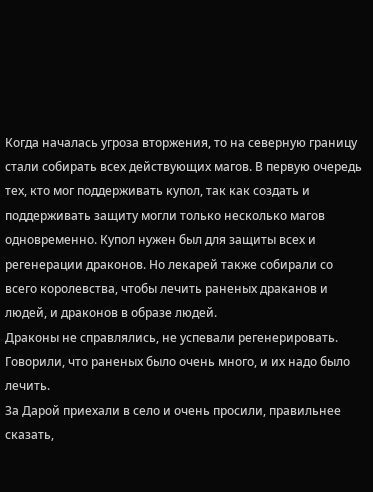Когда началась угроза вторжения, то на северную границу стали собирать всех действующих магов. В первую очередь тех, кто мог поддерживать купол, так как создать и поддерживать защиту могли только несколько магов одновременно. Купол нужен был для защиты всех и регенерации драконов. Но лекарей также собирали со всего королевства, чтобы лечить раненых драканов и людей, и драконов в образе людей.
Драконы не справлялись, не успевали регенерировать. Говорили, что раненых было очень много, и их надо было лечить.
За Дарой приехали в село и очень просили, правильнее сказать,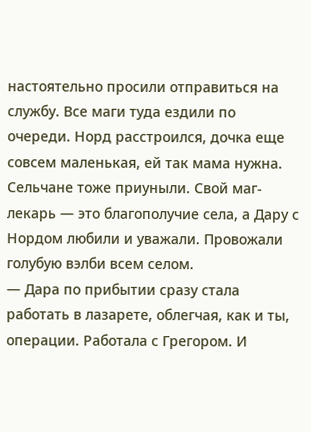настоятельно просили отправиться на службу. Все маги туда ездили по очереди. Норд расстроился, дочка еще совсем маленькая, ей так мама нужна. Сельчане тоже приуныли. Свой маг-лекарь — это благополучие села, а Дару с Нордом любили и уважали. Провожали голубую вэлби всем селом.
— Дара по прибытии сразу стала работать в лазарете, облегчая, как и ты, операции. Работала с Грегором. И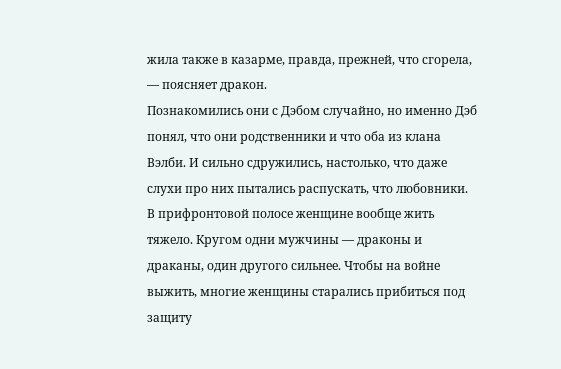жила также в казарме, правда, прежней, что сгорела, — поясняет дракон.
Познакомились они с Дэбом случайно, но именно Дэб понял, что они родственники и что оба из клана Вэлби. И сильно сдружились, настолько, что даже слухи про них пытались распускать, что любовники.
В прифронтовой полосе женщине вообще жить тяжело. Кругом одни мужчины — драконы и драканы, один другого сильнее. Чтобы на войне выжить, многие женщины старались прибиться под защиту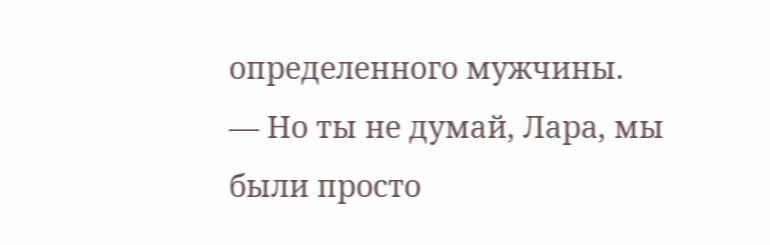определенного мужчины.
— Но ты не думай, Лара, мы были просто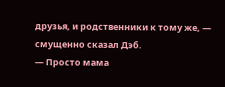друзья, и родственники к тому же, — смущенно сказал Дэб.
— Просто мама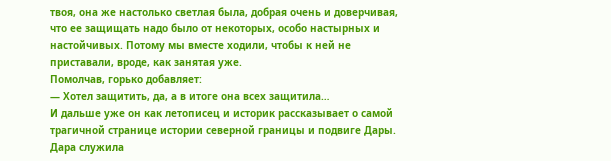твоя, она же настолько светлая была, добрая очень и доверчивая, что ее защищать надо было от некоторых, особо настырных и настойчивых. Потому мы вместе ходили, чтобы к ней не приставали, вроде, как занятая уже.
Помолчав, горько добавляет:
— Хотел защитить, да, а в итоге она всех защитила…
И дальше уже он как летописец и историк рассказывает о самой трагичной странице истории северной границы и подвиге Дары.
Дара служила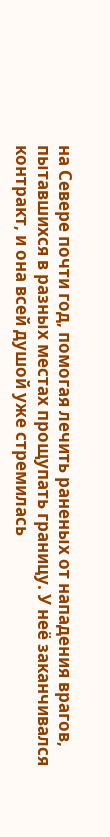на Севере почти год, помогая лечить раненых от нападения врагов, пытавшихся в разных местах прощупать границу. У неё заканчивался контракт, и она всей душой уже стремилась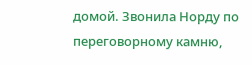домой. Звонила Норду по переговорному камню,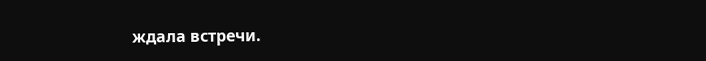ждала встречи.